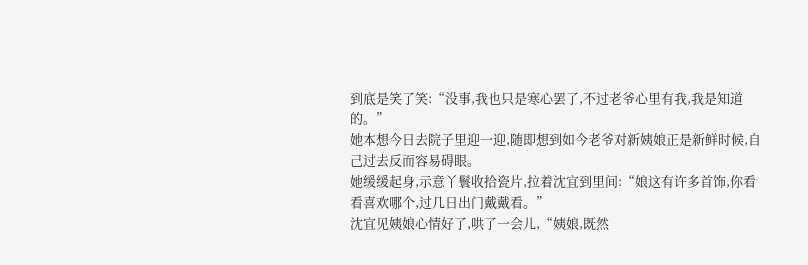到底是笑了笑:“没事,我也只是寒心罢了,不过老爷心里有我,我是知道的。”
她本想今日去院子里迎一迎,随即想到如今老爷对新姨娘正是新鲜时候,自己过去反而容易碍眼。
她缓缓起身,示意丫鬟收拾瓷片,拉着沈宜到里间:“娘这有许多首饰,你看看喜欢哪个,过几日出门戴戴看。”
沈宜见姨娘心情好了,哄了一会儿,“姨娘,既然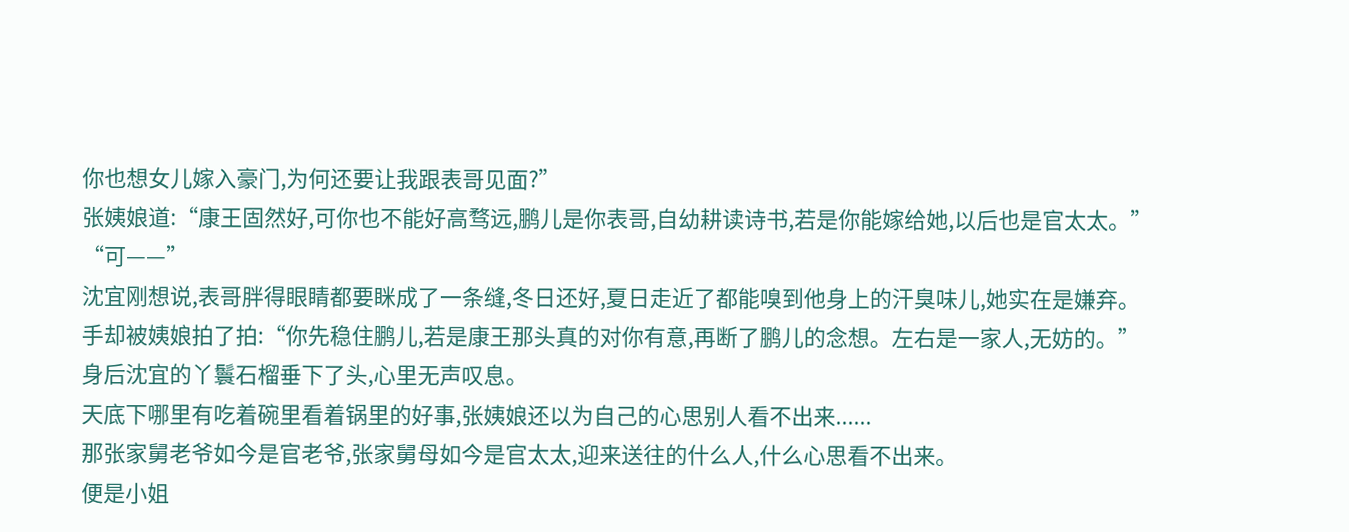你也想女儿嫁入豪门,为何还要让我跟表哥见面?”
张姨娘道:“康王固然好,可你也不能好高骛远,鹏儿是你表哥,自幼耕读诗书,若是你能嫁给她,以后也是官太太。”
“可——”
沈宜刚想说,表哥胖得眼睛都要眯成了一条缝,冬日还好,夏日走近了都能嗅到他身上的汗臭味儿,她实在是嫌弃。
手却被姨娘拍了拍:“你先稳住鹏儿,若是康王那头真的对你有意,再断了鹏儿的念想。左右是一家人,无妨的。”
身后沈宜的丫鬟石榴垂下了头,心里无声叹息。
天底下哪里有吃着碗里看着锅里的好事,张姨娘还以为自己的心思别人看不出来......
那张家舅老爷如今是官老爷,张家舅母如今是官太太,迎来送往的什么人,什么心思看不出来。
便是小姐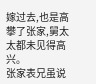嫁过去,也是高攀了张家,舅太太都未见得高兴。
张家表兄虽说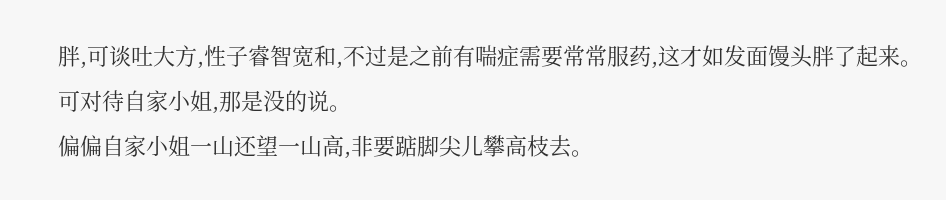胖,可谈吐大方,性子睿智宽和,不过是之前有喘症需要常常服药,这才如发面馒头胖了起来。
可对待自家小姐,那是没的说。
偏偏自家小姐一山还望一山高,非要踮脚尖儿攀高枝去。